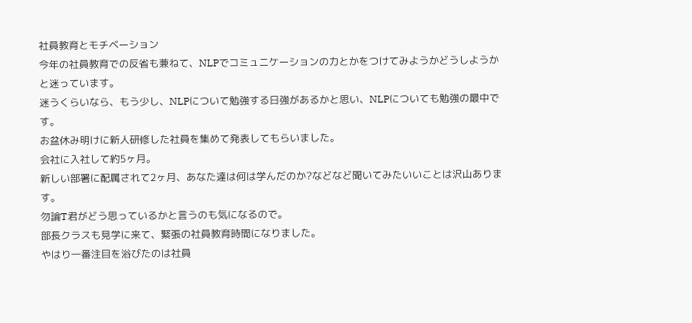社員教育とモチベーション
今年の社員教育での反省も兼ねて、NLPでコミュニケーションの力とかをつけてみようかどうしようかと迷っています。
迷うくらいなら、もう少し、NLPについて勉強する日強があるかと思い、NLPについても勉強の最中です。
お盆休み明けに新人研修した社員を集めて発表してもらいました。
会社に入社して約5ヶ月。
新しい部署に配属されて2ヶ月、あなた達は何は学んだのか?などなど聞いてみたいいことは沢山あります。
勿論T君がどう思っているかと言うのも気になるので。
部長クラスも見学に来て、緊張の社員教育時間になりました。
やはり一番注目を浴びたのは社員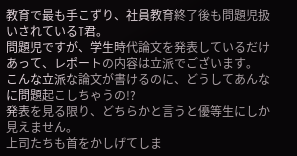教育で最も手こずり、社員教育終了後も問題児扱いされているT君。
問題児ですが、学生時代論文を発表しているだけあって、レポートの内容は立派でございます。
こんな立派な論文が書けるのに、どうしてあんなに問題起こしちゃうの!?
発表を見る限り、どちらかと言うと優等生にしか見えません。
上司たちも首をかしげてしま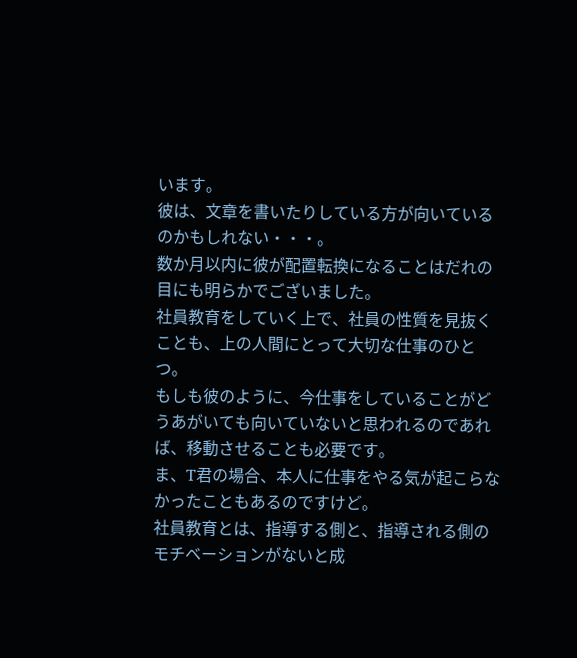います。
彼は、文章を書いたりしている方が向いているのかもしれない・・・。
数か月以内に彼が配置転換になることはだれの目にも明らかでございました。
社員教育をしていく上で、社員の性質を見抜くことも、上の人間にとって大切な仕事のひとつ。
もしも彼のように、今仕事をしていることがどうあがいても向いていないと思われるのであれば、移動させることも必要です。
ま、T君の場合、本人に仕事をやる気が起こらなかったこともあるのですけど。
社員教育とは、指導する側と、指導される側のモチベーションがないと成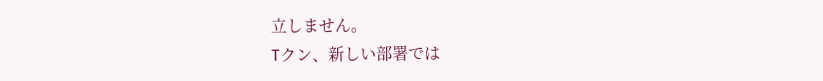立しません。
Tクン、新しい部署では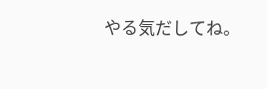やる気だしてね。